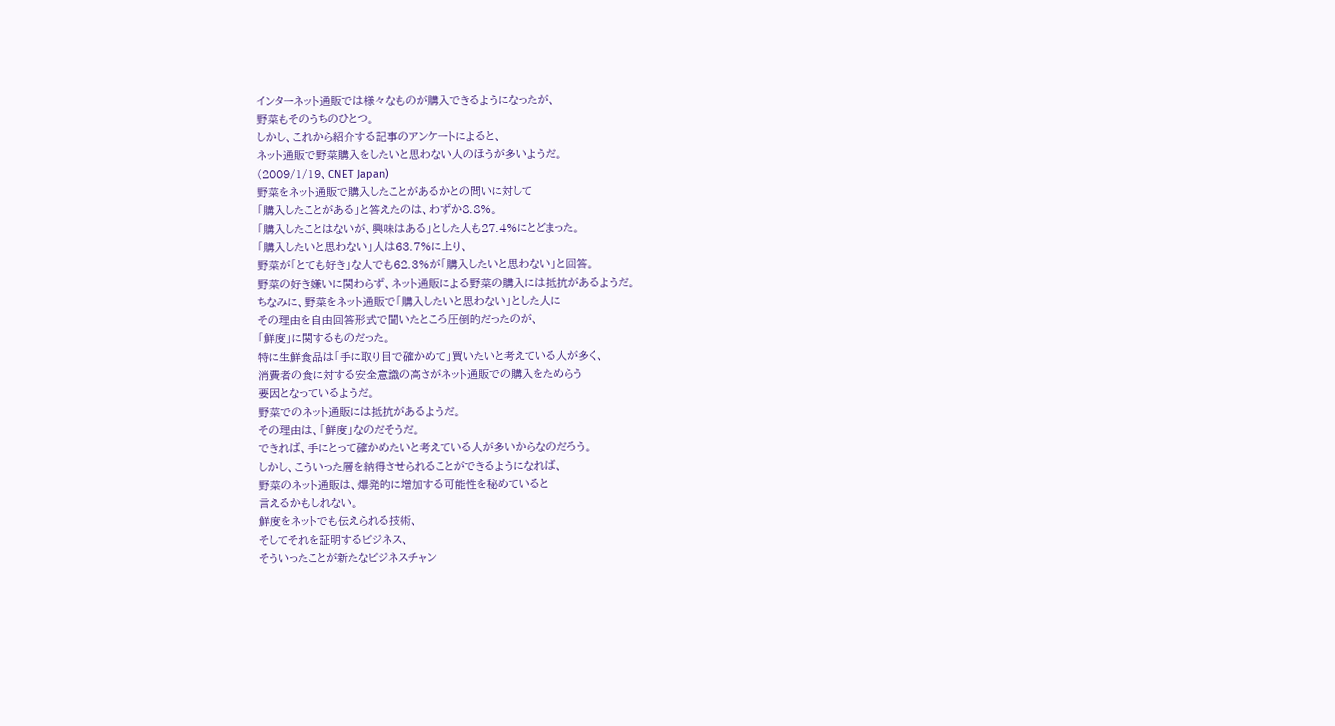インターネット通販では様々なものが購入できるようになったが、
野菜もそのうちのひとつ。
しかし、これから紹介する記事のアンケートによると、
ネット通販で野菜購入をしたいと思わない人のほうが多いようだ。
(2009/1/19、CNET Japan)
野菜をネット通販で購入したことがあるかとの問いに対して
「購入したことがある」と答えたのは、わずか8.8%。
「購入したことはないが、興味はある」とした人も27.4%にとどまった。
「購入したいと思わない」人は63.7%に上り、
野菜が「とても好き」な人でも62.3%が「購入したいと思わない」と回答。
野菜の好き嫌いに関わらず、ネット通販による野菜の購入には抵抗があるようだ。
ちなみに、野菜をネット通販で「購入したいと思わない」とした人に
その理由を自由回答形式で聞いたところ圧倒的だったのが、
「鮮度」に関するものだった。
特に生鮮食品は「手に取り目で確かめて」買いたいと考えている人が多く、
消費者の食に対する安全意識の高さがネット通販での購入をためらう
要因となっているようだ。
野菜でのネット通販には抵抗があるようだ。
その理由は、「鮮度」なのだそうだ。
できれば、手にとって確かめたいと考えている人が多いからなのだろう。
しかし、こういった層を納得させられることができるようになれば、
野菜のネット通販は、爆発的に増加する可能性を秘めていると
言えるかもしれない。
鮮度をネットでも伝えられる技術、
そしてそれを証明するビジネス、
そういったことが新たなビジネスチャン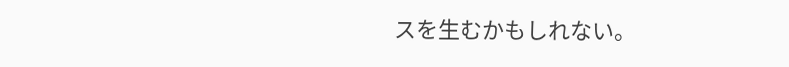スを生むかもしれない。